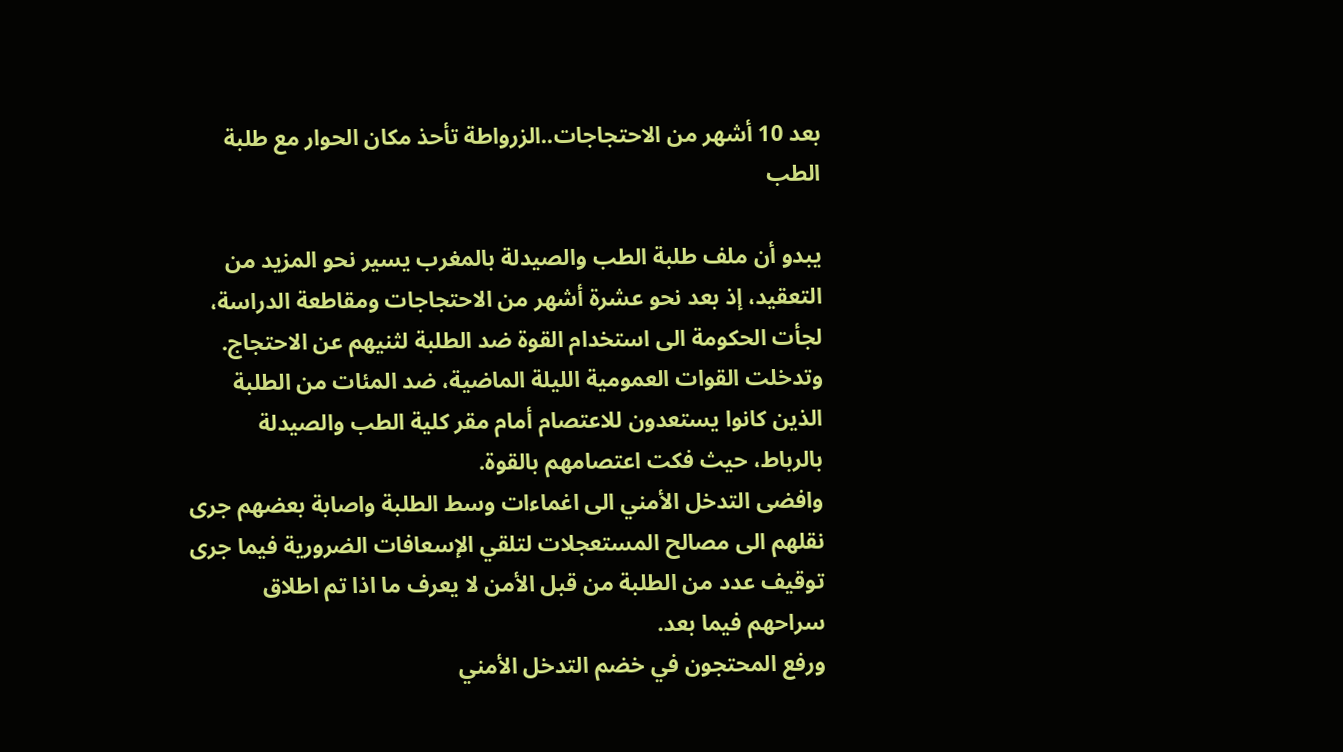بعد 10 أشهر من الاحتجاجات..الزرواطة تأحذ مكان الحوار مع طلبة الطب

يبدو أن ملف طلبة الطب والصيدلة بالمغرب يسير نحو المزيد من التعقيد، إذ بعد نحو عشرة أشهر من الاحتجاجات ومقاطعة الدراسة، لجأت الحكومة الى استخدام القوة ضد الطلبة لثنيهم عن الاحتجاج.
وتدخلت القوات العمومية الليلة الماضية، ضد المئات من الطلبة الذين كانوا يستعدون للاعتصام أمام مقر كلية الطب والصيدلة بالرباط، حيث فكت اعتصامهم بالقوة.
وافضى التدخل الأمني الى اغماءات وسط الطلبة واصابة بعضهم جرى نقلهم الى مصالح المستعجلات لتلقي الإسعافات الضرورية فيما جرى توقيف عدد من الطلبة من قبل الأمن لا يعرف ما اذا تم اطلاق سراحهم فيما بعد.
ورفع المحتجون في خضم التدخل الأمني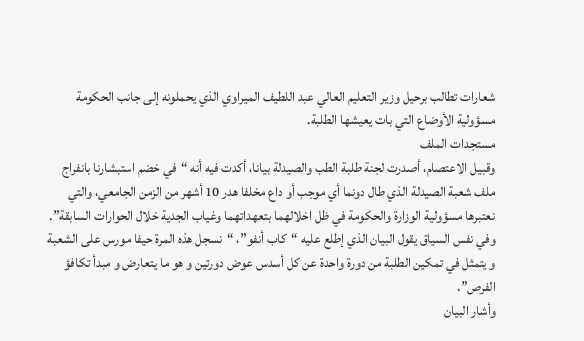شعارات تطالب برحيل وزير التعليم العالي عبد اللطيف الميراوي الذي يحملونه إلى جانب الحكومة مسؤولية الأوضاع التي بات يعيشها الطلبة.
مستجدات الملف
وقبيل الاعتصام، أصدرت لجنة طلبة الطب والصيدلة بيانا، أكدت فيه أنه “في خضم استبشارنا بانفراج ملف شعبة الصيدلة الذي طال دونما أي موجب أو داع مخلفا هدر 10 أشهر من الزمن الجامعي، والتي نعتبرها مسؤولية الوزارة والحكومة في ظل اخلالهما بتعهداتهما وغياب الجدية خلال الحوارات السابقة”.
وفي نفس السياق يقول البيان الذي إطلع عليه “كاب أنفو”، “نسجل هذه المرة حيفا مورس على الشعبة و يتمثل في تمكين الطلبة من دورة واحدة عن كل أسدس عوض دورتين و هو ما يتعارض و مبدأ تكافؤ الفرص”.
وأشار البيان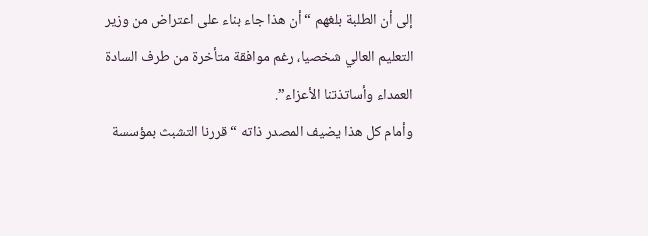إلى أن الطلبة بلغهم “أن هذا جاء بناء على اعتراض من وزير التعليم العالي شخصيا، رغم موافقة متأخرة من طرف السادة العمداء وأساتذتنا الأعزاء”.
وأمام كل هذا يضيف المصدر ذاته “قررنا التشبث بمؤسسة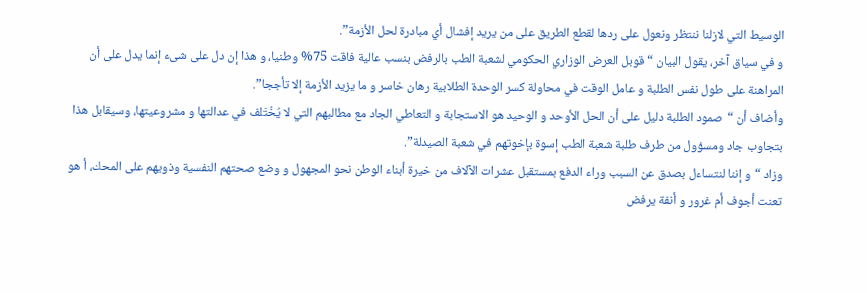الوسيط التي لازلنا ننتظر ونعول على ردها لقطع الطريق على من يريد إفشال أي مبادرة لحل الأزمة”.
و في سياق آخر، يقول البيان “قوبل العرض الوزاري الحكومي لشعبة الطب بالرفض بنسب عالية فاقت 75% وطنيا، و هذا إن دل على شىء إنما يدل على أن المراهنة على طول نفس الطلبة و عامل الوقت في محاولة كسر الوحدة الطلابية رهان خاسر و ما يزيد الأزمة إلا تأججا”.
وأضاف أن “صمود الطلبة دليل على أن الحل الأوحد و الوحيد هو الاستجابة و التعاطي الجاد مع مطالبهم التي لا يُخْتَلف في عدالتها و مشروعيتها، وسيقابل هذا بتجاوب جاد ومسؤول من طرف طلبة شعبة الطب إسوة بإخوتهم في شعبة الصيدلة”.
وزاد “و إننا لنتساءل بصدق عن السبب وراء الدفع بمستقبل عشرات الآلاف من خيرة أبناء الوطن نحو المجهول و وضع صحتهم النفسية وذويهم على المحك، أ هو تعنت أجوف أم غرور و أنفة يرفض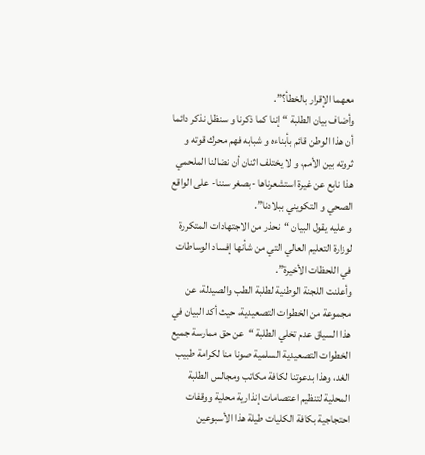معهما الإقرار بالخطأ؟”.
وأضاف بيان الطلبة “إننا كما ذكرنا و سنظل نذكر دائما أن هذا الوطن قائم بأبناءه و شبابه فهم محرك قوته و ثروته بين الأمم، و لا يختلف اثنان أن نضالنا الملحمي هذا نابع عن غيرة استشعرناها -بصغر سننا- على الواقع الصحي و التكويني ببلادنا”.
و عليه يقول البيان “نحذر من الاجتهادات المتكررة لوزارة التعليم العالي التي من شأنها إفساد الوساطات في اللحظات الأخيرة”.
وأعلنت اللجنة الوطنية لطلبة الطب والصيدلة، عن مجموعة من الخطوات التصعيدية، حيث أكد البيان في هذا السياق عدم تخلي الطلبة “عن حق ممارسة جميع الخطوات التصعيدية السلمية صونا منا لكرامة طبيب الغد، وهذا بدعوتنا لكافة مكاتب ومجالس الطلبة المحلية لتنظيم اعتصامات إنذارية محلية ووقفات احتجاجية بكافة الكليات طيلة هذا الأسبوعين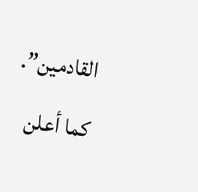القادمين”.
كما أعلن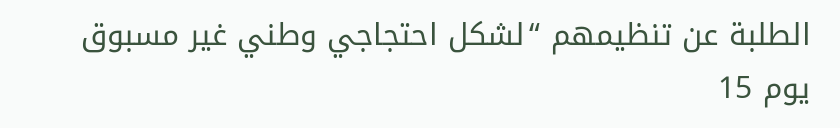الطلبة عن تنظيمهم “لشكل احتجاجي وطني غير مسبوق يوم 15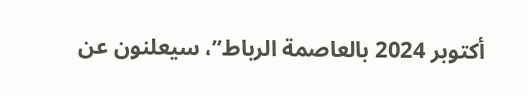أكتوبر 2024 بالعاصمة الرباط”، سيعلنون عن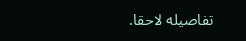تفاصيله لاحقا.